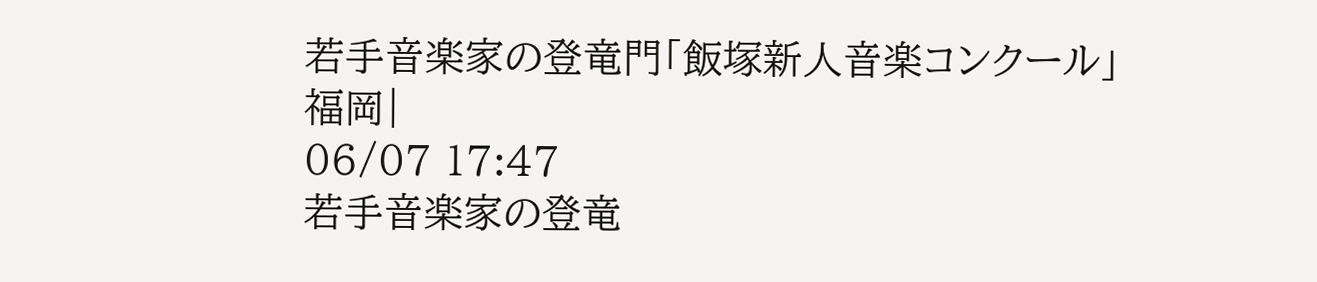若手音楽家の登竜門「飯塚新人音楽コンクール」
福岡|
06/07 17:47
若手音楽家の登竜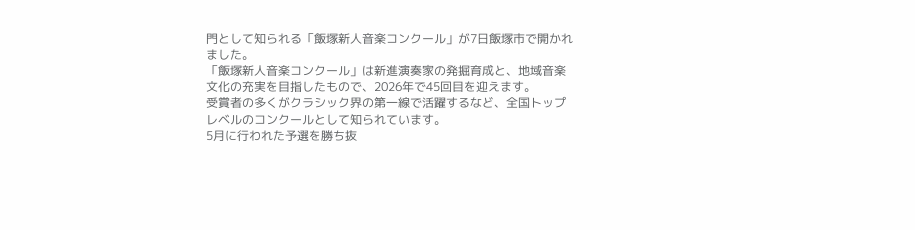門として知られる「飯塚新人音楽コンクール」が7日飯塚市で開かれました。
「飯塚新人音楽コンクール」は新進演奏家の発掘育成と、地域音楽文化の充実を目指したもので、2026年で45回目を迎えます。
受賞者の多くがクラシック界の第一線で活躍するなど、全国トップレベルのコンクールとして知られています。
5月に行われた予選を勝ち抜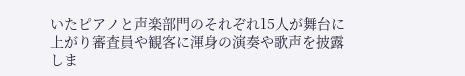いたピアノと声楽部門のそれぞれ15人が舞台に上がり審査員や観客に渾身の演奏や歌声を披露しま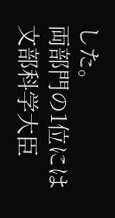した。
両部門の1位には文部科学大臣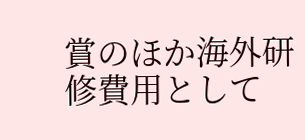賞のほか海外研修費用として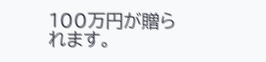100万円が贈られます。